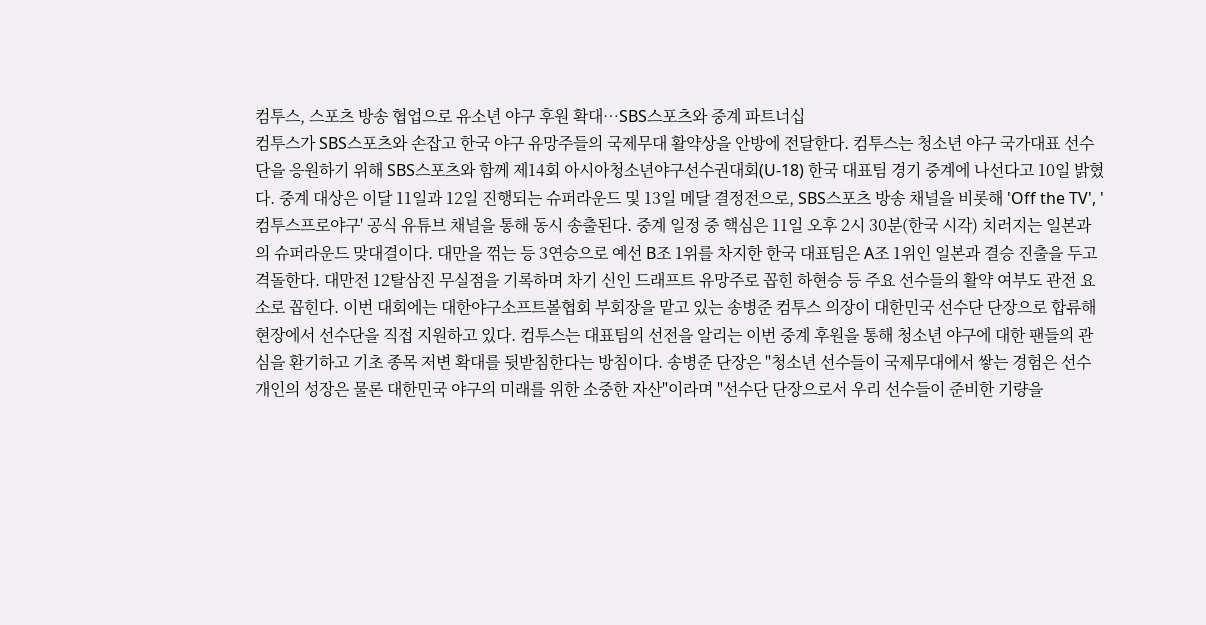컴투스, 스포츠 방송 협업으로 유소년 야구 후원 확대…SBS스포츠와 중계 파트너십
컴투스가 SBS스포츠와 손잡고 한국 야구 유망주들의 국제무대 활약상을 안방에 전달한다. 컴투스는 청소년 야구 국가대표 선수단을 응원하기 위해 SBS스포츠와 함께 제14회 아시아청소년야구선수권대회(U-18) 한국 대표팀 경기 중계에 나선다고 10일 밝혔다. 중계 대상은 이달 11일과 12일 진행되는 슈퍼라운드 및 13일 메달 결정전으로, SBS스포츠 방송 채널을 비롯해 'Off the TV', '컴투스프로야구' 공식 유튜브 채널을 통해 동시 송출된다. 중계 일정 중 핵심은 11일 오후 2시 30분(한국 시각) 치러지는 일본과의 슈퍼라운드 맞대결이다. 대만을 꺾는 등 3연승으로 예선 B조 1위를 차지한 한국 대표팀은 A조 1위인 일본과 결승 진출을 두고 격돌한다. 대만전 12탈삼진 무실점을 기록하며 차기 신인 드래프트 유망주로 꼽힌 하현승 등 주요 선수들의 활약 여부도 관전 요소로 꼽힌다. 이번 대회에는 대한야구소프트볼협회 부회장을 맡고 있는 송병준 컴투스 의장이 대한민국 선수단 단장으로 합류해 현장에서 선수단을 직접 지원하고 있다. 컴투스는 대표팀의 선전을 알리는 이번 중계 후원을 통해 청소년 야구에 대한 팬들의 관심을 환기하고 기초 종목 저변 확대를 뒷받침한다는 방침이다. 송병준 단장은 "청소년 선수들이 국제무대에서 쌓는 경험은 선수 개인의 성장은 물론 대한민국 야구의 미래를 위한 소중한 자산"이라며 "선수단 단장으로서 우리 선수들이 준비한 기량을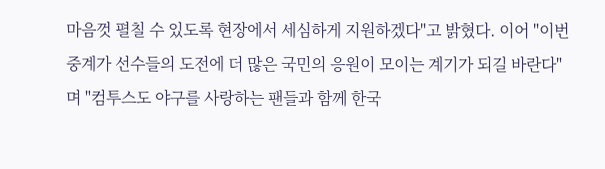마음껏 펼칠 수 있도록 현장에서 세심하게 지원하겠다"고 밝혔다. 이어 "이번 중계가 선수들의 도전에 더 많은 국민의 응원이 모이는 계기가 되길 바란다"며 "컴투스도 야구를 사랑하는 팬들과 함께 한국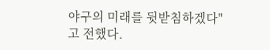야구의 미래를 뒷받침하겠다"고 전했다.